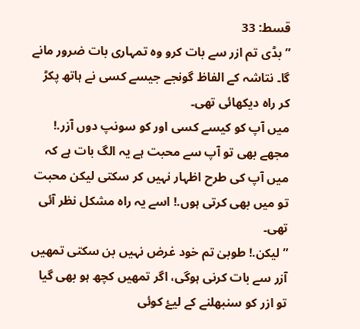قسط: 33
”بڈی تم ازر سے بات کرو وہ تمہاری بات ضرور مانے گا۔ نتاشہ کے الفاظ گونجے جیسے کسی نے ہاتھ پکڑ کر راہ دیکھائی تھی۔
میں آپ کو کیسے کسی اور کو سونپ دوں آزر.! مجھے بھی تو آپ سے محبت ہے یہ الگ بات ہے کہ میں آپ کی طرح اظہار نہیں کر سکتی لیکن محبت تو میں بھی کرتی ہوں.! اسے یہ راہ مشکل نظر آئی تھی۔
”لیکن.! طوبیٰ تم خود غرض نہیں بن سکتی تمھیں آزر سے بات کرنی ہوگی، اگر تمھیں کچھ ہو بھی گیا تو ازر کو سنبھلنے کے لیۓ کوئی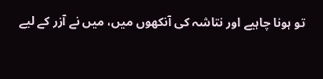تو ہونا چاہیے اور نتاشہ کی آنکھوں میں، میں نے آزر کے لیے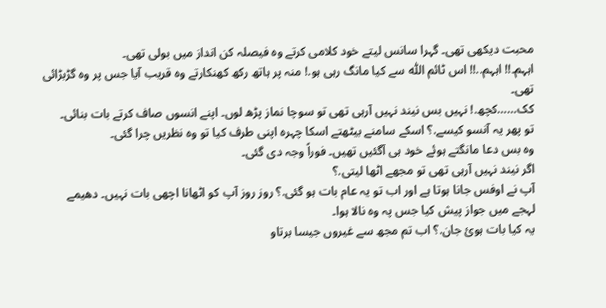محبت دیکھی تھی۔ گہرا سانس لیتے خود کلامی کرتے وہ فیصلہ کن انداز میں بولی تھی۔
اہہم۔!! اہہم..!! اس ٹائم اللّٰہ سے کیا مانگ رہی ہو.! منہ پر ہاتھ رکھ کھنکارتے وہ قریب آیا جس پر وہ گڑبڑائی تھی۔
کک……کچھ.! نہیں بس نیند نہیں آرہی تھی تو سوچا نماز پڑھ لوں۔ اپنے انسوں صاف کرتے بات بنائی۔
تو پھر یہ آنسو کیسے.؟ اسکے سامنے بیٹھتے اسکا چہرہ اپنی طرف کیا تو وہ نظریں چرا گئی۔
وہ بس دعا مانگتے ہوئے خود ہی آگئیں تھیں۔ فوراً وجہ دی گئی۔
اگر نیند نہیں آرہی تھی تو مجھے اٹھا لیتی.؟
آپ نے اوفس جانا ہوتا ہے اور اب تو یہ عام بات ہو گئی.؟ روز روز آپ کو اٹھانا اچھی بات نہیں۔ دھیمے لہجے میں جواز پیش کیا جس پہ وہ نالا ہوا۔
یہ کیا بات ہوئ جان.؟ اب تم مجھ سے غیروں جیسا برتاو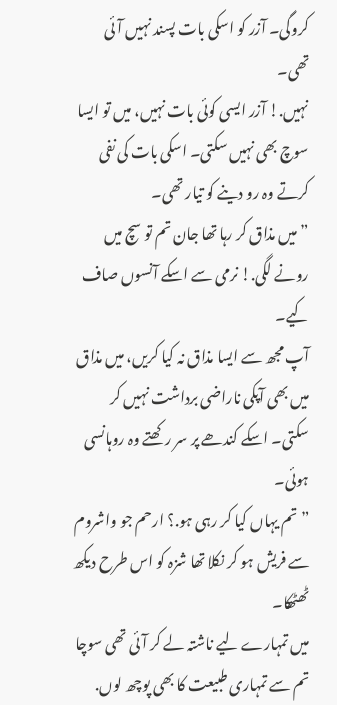کروگی۔ آزر کو اسکی بات پسند نہیں آئی تھی۔
نہیں.! آزر ایسی کوئی بات نہیں، میں تو ایسا سوچ بھی نہیں سکتی۔ اسکی بات کی نفی کرتے وہ رو دینے کو تیار تھی۔
”میں مذاق کر رہا تھا جان تم تو سچ میں رونے لگی.! نرمی سے اسکے آنسوں صاف کیے۔
آپ مجھ سے ایسا مذاق نہ کیا کریں، میں مذاق میں بھی آپکی ناراضی برداشت نہیں کر سکتی۔ اسکے کندھے پر سر رکھتے وہ روہانسی ہوئی۔
”تم یہاں کیا کر رہی ہو.؟ ارحم جو واشروم سے فریش ہو کر نکلا تھا شزہ کو اس طرح دیکھ ٹھٹھکا۔
میں تمہارے لیے ناشتہ لے کر آئی تھی سوچا تم سے تمہاری طبیعت کا بھی پوچھ لوں.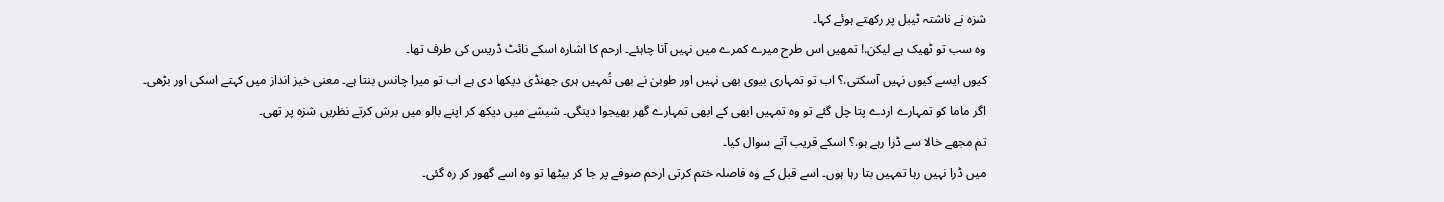شزہ نے ناشتہ ٹیبل پر رکھتے ہوئے کہا۔
وہ سب تو ٹھیک ہے لیکن.! تمھیں اس طرح میرے کمرے میں نہیں آنا چاہئے۔ ارحم کا اشارہ اسکے نائٹ ڈریس کی طرف تھا۔
کیوں ایسے کیوں نہیں آسکتی.؟ اب تو تمہاری بیوی بھی نہیں اور طوبیٰ نے بھی تُمہیں ہری جھنڈی دیکھا دی ہے اب تو میرا چانس بنتا ہے۔ معنی خیز انداز میں کہتے اسکی اور بڑھی۔
اگر ماما کو تمہارے اردے پتا چل گئے تو وہ تمہیں ابھی کے ابھی تمہارے گھر بھیجوا دینگی۔ شیشے میں دیکھ کر اپنے بالو میں برش کرتے نظریں شزہ پر تھی۔
تم مجھے خالا سے ڈرا رہے ہو.؟ اسکے قریب آتے سوال کیا۔
میں ڈرا نہیں رہا تمہیں بتا رہا ہوں۔ اسے قبل کے وہ فاصلہ ختم کرتی ارحم صوفے پر جا کر بیٹھا تو وہ اسے گھور کر رہ گئی۔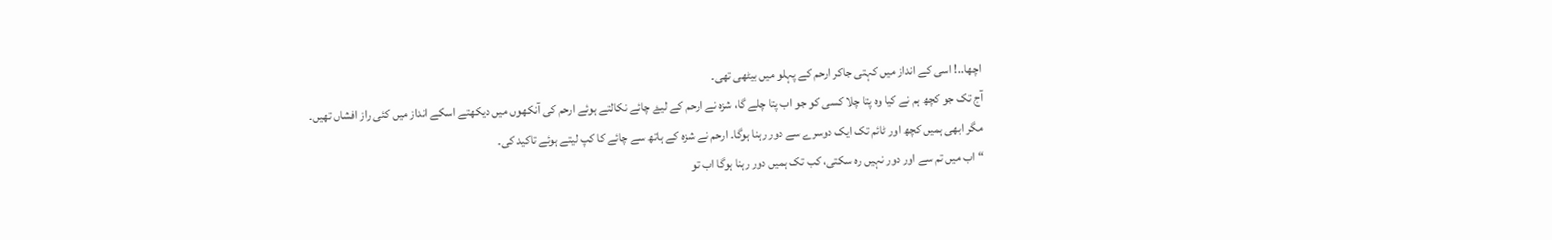اچھا..! اسی کے انداز میں کہتی جاکر ارحم کے پہلو میں بیٹھی تھی۔
آج تک جو کچھ ہم نے کیا وہ پتا چلا کسی کو جو اب پتا چلے گا، شزہ نے ارحم کے لیۓ چائے نکالتے ہوئے ارحم کی آنکھوں میں دیکھتے اسکے انداز میں کئی راز افشاں تھیں۔
مگر ابھی ہمیں کچھ اور ٹائم تک ایک دوسرے سے دور رہنا ہوگا۔ ارحم نے شزہ کے ہاتھ سے چائے کا کپ لیتے ہوئے تاکید کی۔
“اب میں تم سے اور دور نہیں رہ سکتی، کب تک ہمیں دور رہنا ہوگا اب تو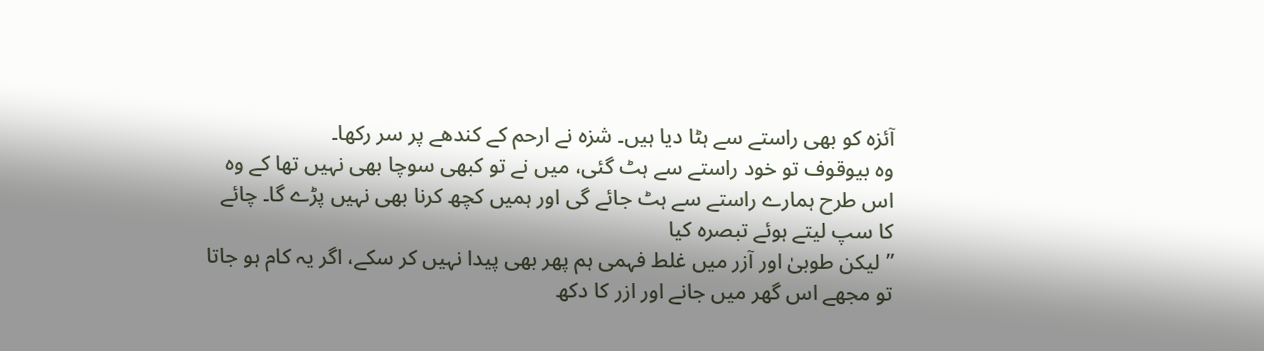آئزہ کو بھی راستے سے ہٹا دیا ہیں۔ شزہ نے ارحم کے کندھے پر سر رکھا۔
وہ بیوقوف تو خود راستے سے ہٹ گئی، میں نے تو کبھی سوچا بھی نہیں تھا کے وہ اس طرح ہمارے راستے سے ہٹ جائے گی اور ہمیں کچھ کرنا بھی نہیں پڑے گا۔ چائے کا سپ لیتے ہوئے تبصرہ کیا
”لیکن طوبیٰ اور آزر میں غلط فہمی ہم پھر بھی پیدا نہیں کر سکے، اگر یہ کام ہو جاتا تو مجھے اس گھر میں جانے اور ازر کا دکھ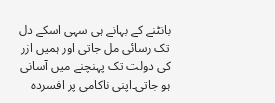بانٹنے کے بہانے ہی سہی اسکے دل تک رسائی مل جاتی اور ہمیں ازر کی دولت تک پہنچنے میں آسانی ہو جاتی۔اپنی ناکامی پر افسردہ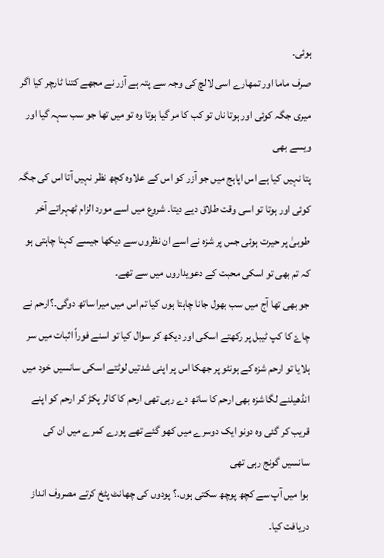ہوئی۔
صرف ماما اور تمھارے اسی لالچ کی وجہ سے پتہ ہے آزر نے مجھے کتنا ٹارچر کیا اگر میری جگہ کوئی اور ہوتا ناں تو کب کا مر گیا ہوتا وہ تو میں تھا جو سب سہہ گیا اور ویسے بھی
پتا نہیں کیا ہے اس اپاہج میں جو آزر کو اس کے علاوہ کچھ نظر نہیں آتا اس کی جگہ کوئی اور ہوتا تو اسی وقت طلاق دیے دیتا۔ شروع میں اسے مورد الزام ٹھہراتے آخر طوبیٰ پر حیرت ہوئی جس پر شزہ نے اسے ان نظروں سے دیکھا جیسے کہنا چاہتی ہو کہ تم بھی تو اسکی محبت کے دعویداروں میں سے تھے۔
جو بھی تھا آج میں سب بھول جانا چاہتا ہوں کیا تم اس میں میرا ساتھ دوگی۔؟ارحم نے چاۓ کا کپ ٹیبل پر رکھتے اسکی اور دیکھ کر سوال کیا تو اسنے فوراً اثبات میں سر ہلایا تو ارحم شزہ کے ہونٹو پر جھکا اس پر اپنی شدتیں لوٹتے اسکی سانسیں خود میں انڈھیلنے لگا شزہ بھی ارحم کا ساتھ دے رہی تھی ارحم کا کالر پکڑ کر ارحم کو اپنے قریب کر گئی وہ دونو ایک دوسرے میں کھو گئے تھے پورے کمرے میں ان کی سانسیں گونج رہی تھی
بوا میں آپ سے کچھ پوچھ سکتی ہوں.؟ پودوں کی چھانٹ پٹخ کرتے مصروف انداز دریافت کیا۔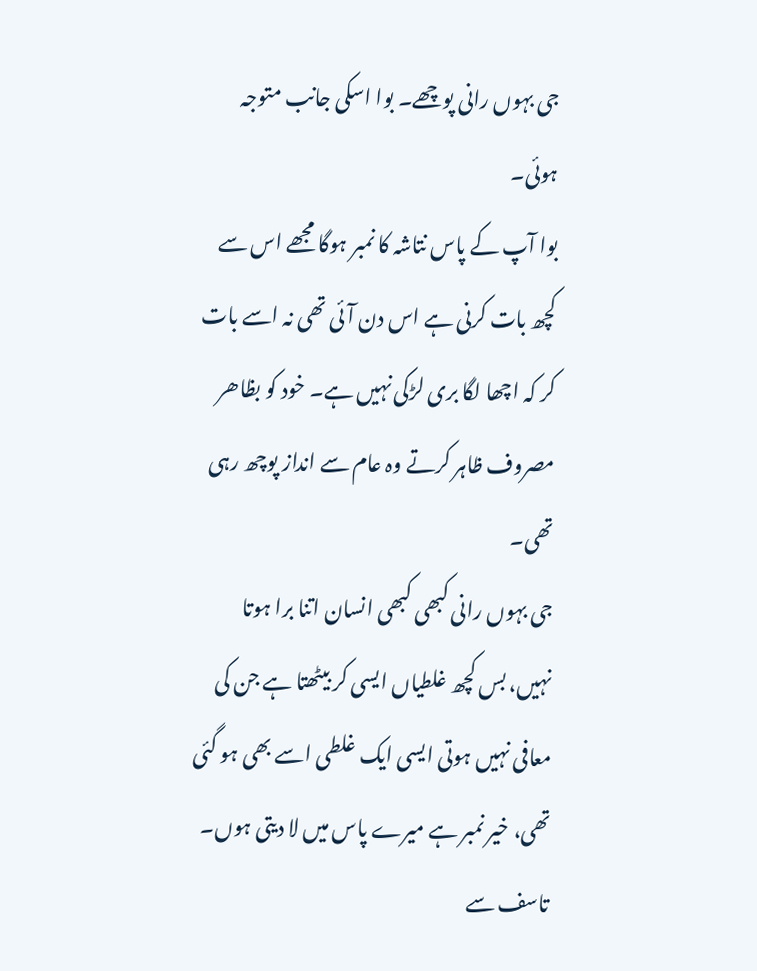جی بہوں رانی پوچھے۔ بوا اسکی جانب متوجہ ہوئی۔
بوا آپ کے پاس نتاشہ کا نمبر ہوگا مجھے اس سے کچھ بات کرنی ہے اس دن آئی تھی نہ اسے بات کر کہ اچھا لگا بری لڑکی نہیں ہے۔ خود کو بظاھر مصروف ظاہر کرتے وہ عام سے انداز پوچھ رہی تھی۔
جی بہوں رانی کبھی کبھی انسان اتنا برا ہوتا نہیں، بس کچھ غلطیاں ایسی کر بیٹھتا ہے جن کی معافی نہیں ہوتی ایسی ایک غلطی اسے بھی ہو گئی تھی، خیر نمبر ہے میرے پاس میں لا دیتی ہوں۔ تاسف سے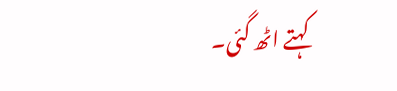کہتے اٹھ گئی۔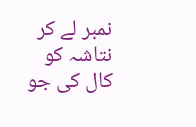نمبر لے کر نتاشہ کو کال کی جو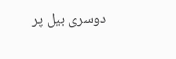دوسری بیل پر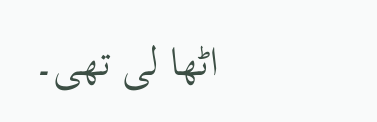اٹھا لی تھی۔